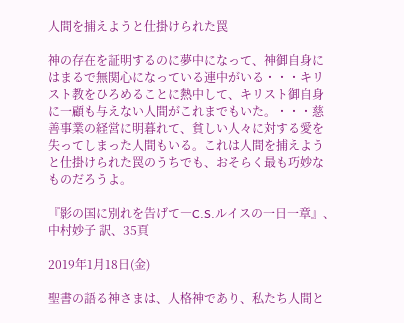人間を捕えようと仕掛けられた罠

神の存在を証明するのに夢中になって、神御自身にはまるで無関心になっている連中がいる・・・キリスト教をひろめることに熱中して、キリスト御自身に一顧も与えない人間がこれまでもいた。・・・慈善事業の経営に明暮れて、貧しい人々に対する愛を失ってしまった人間もいる。これは人間を捕えようと仕掛けられた罠のうちでも、おそらく最も巧妙なものだろうよ。

『影の国に別れを告げて―C.S.ルイスの一日一章』、中村妙子 訳、35頁

2019年1月18日(金)

聖書の語る神さまは、人格神であり、私たち人間と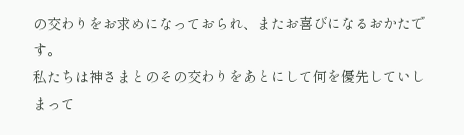の交わりをお求めになっておられ、またお喜びになるおかたです。
私たちは神さまとのその交わりをあとにして何を優先していしまって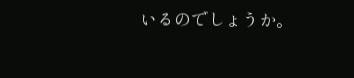いるのでしょうか。